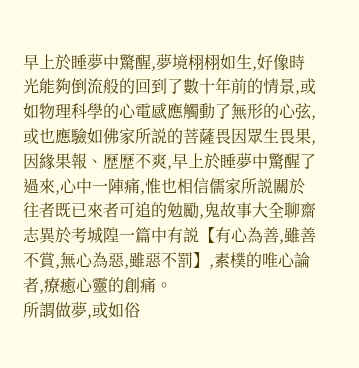早上於睡夢中驚醒,夢境栩栩如生,好像時光能夠倒流般的回到了數十年前的情景,或如物理科學的心電感應觸動了無形的心弦,或也應驗如佛家所説的菩薩畏因眾生畏果,因緣果報、歷歷不爽,早上於睡夢中驚醒了過來,心中一陣痛,惟也相信儒家所説關於往者既已來者可追的勉勵,鬼故事大全聊齋志異於考城隍一篇中有説【有心為善,雖善不賞,無心為惡,雖惡不罰】,素樸的唯心論者,療癒心靈的創痛。
所謂做夢,或如俗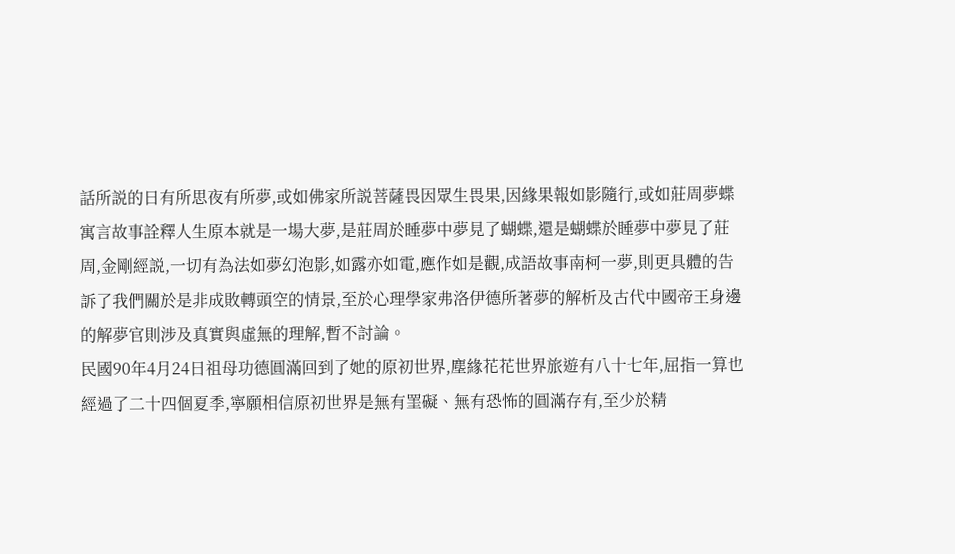話所説的日有所思夜有所夢,或如佛家所説菩薩畏因眾生畏果,因緣果報如影隨行,或如莊周夢蝶寓言故事詮釋人生原本就是一場大夢,是莊周於睡夢中夢見了蝴蝶,還是蝴蝶於睡夢中夢見了莊周,金剛經説,一切有為法如夢幻泡影,如露亦如電,應作如是觀,成語故事南柯一夢,則更具體的告訴了我們關於是非成敗轉頭空的情景,至於心理學家弗洛伊德所著夢的解析及古代中國帝王身邊的解夢官則涉及真實與虛無的理解,暫不討論。
民國90年4月24日祖母功德圓滿回到了她的原初世界,塵緣花花世界旅遊有八十七年,屈指一算也經過了二十四個夏季,寧願相信原初世界是無有罣礙、無有恐怖的圓滿存有,至少於精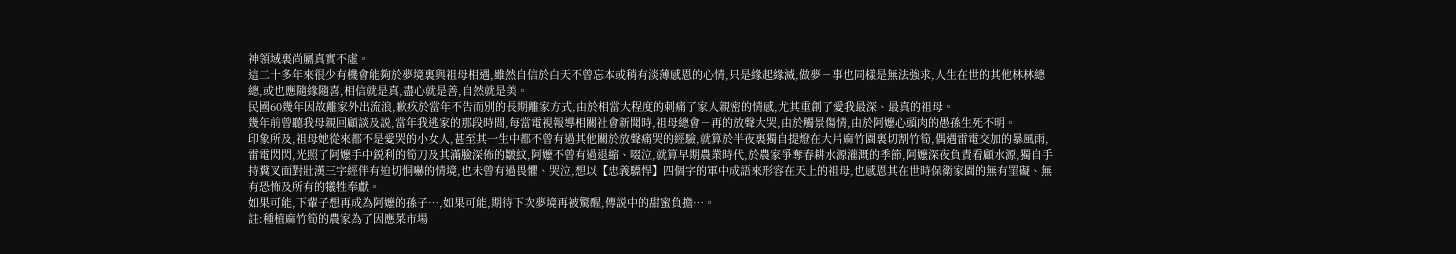神領域裏尚屬真實不虛。
這二十多年來很少有機會能夠於夢境裏與祖母相遇,雖然自信於白天不曾忘本或稍有淡薄感恩的心情,只是緣起緣滅,做夢ㄧ事也同樣是無法強求,人生在世的其他林林總總,或也應隨緣隨喜,相信就是真,盡心就是善,自然就是美。
民國60幾年因故離家外出流浪,歉疚於當年不告而別的長期離家方式,由於相當大程度的刺痛了家人親密的情感,尤其重創了愛我最深、最真的祖母。
幾年前曾聽我母親回顧談及説,當年我逃家的那段時間,每當電視報導相關社會新聞時,祖母總會ㄧ再的放聲大哭,由於觸景傷情,由於阿嬤心頭肉的愚孫生死不明。
印象所及,祖母她從來都不是愛哭的小女人,甚至其一生中都不曾有過其他關於放聲痛哭的經驗,就算於半夜裏獨自提燈在大片麻竹園裏切割竹筍,偶遇雷電交加的暴風雨,雷電閃閃,光照了阿嬤手中鋭利的筍刀及其滿臉深佈的皺紋,阿嬤不曾有過退縮、啜泣,就算早期農業時代,於農家爭奪春耕水源灌溉的季節,阿嬤深夜負責看顧水源,獨自手持糞叉面對壯漢三字經伴有迫切恫嚇的情境,也未曾有過畏懼、哭泣,想以【忠義驃悍】四個字的軍中成語來形容在天上的祖母,也感恩其在世時保衛家園的無有罣礙、無有恐怖及所有的犧牲奉獻。
如果可能,下輩子想再成為阿嬤的孫子⋯,如果可能,期待下次夢境再被驚醒,傳説中的甜蜜負擔⋯。
註:種植麻竹筍的農家為了因應菜市場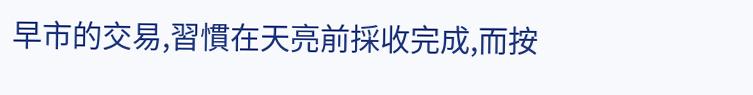早市的交易,習慣在天亮前採收完成,而按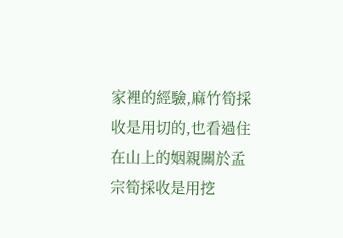家裡的經驗,麻竹筍採收是用切的,也看過住在山上的姻親關於孟宗筍採收是用挖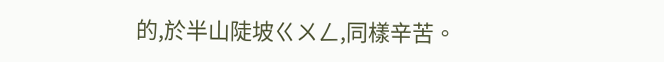的,於半山陡坡ㄍㄨㄥ,同樣辛苦。